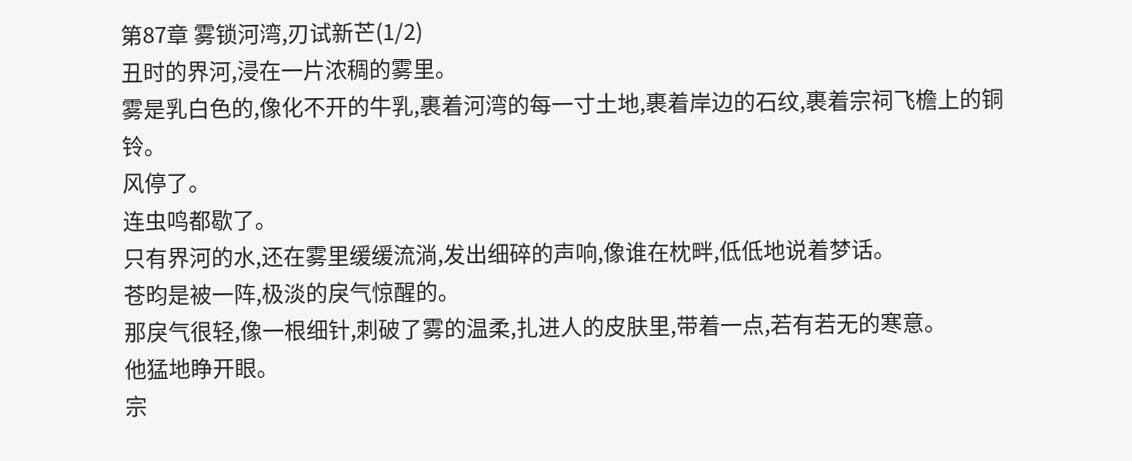第87章 雾锁河湾,刃试新芒(1/2)
丑时的界河,浸在一片浓稠的雾里。
雾是乳白色的,像化不开的牛乳,裹着河湾的每一寸土地,裹着岸边的石纹,裹着宗祠飞檐上的铜铃。
风停了。
连虫鸣都歇了。
只有界河的水,还在雾里缓缓流淌,发出细碎的声响,像谁在枕畔,低低地说着梦话。
苍昀是被一阵,极淡的戾气惊醒的。
那戾气很轻,像一根细针,刺破了雾的温柔,扎进人的皮肤里,带着一点,若有若无的寒意。
他猛地睁开眼。
宗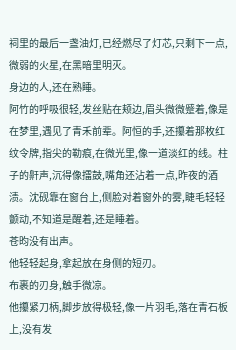祠里的最后一盏油灯,已经燃尽了灯芯,只剩下一点,微弱的火星,在黑暗里明灭。
身边的人,还在熟睡。
阿竹的呼吸很轻,发丝贴在颊边,眉头微微蹙着,像是在梦里,遇见了青禾前辈。阿恒的手,还攥着那枚红纹令牌,指尖的勒痕,在微光里,像一道淡红的线。柱子的鼾声,沉得像擂鼓,嘴角还沾着一点,昨夜的酒渍。沈砚靠在窗台上,侧脸对着窗外的雾,睫毛轻轻颤动,不知道是醒着,还是睡着。
苍昀没有出声。
他轻轻起身,拿起放在身侧的短刃。
布裹的刃身,触手微凉。
他攥紧刀柄,脚步放得极轻,像一片羽毛,落在青石板上,没有发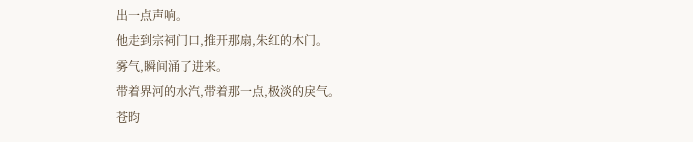出一点声响。
他走到宗祠门口,推开那扇,朱红的木门。
雾气,瞬间涌了进来。
带着界河的水汽,带着那一点,极淡的戾气。
苍昀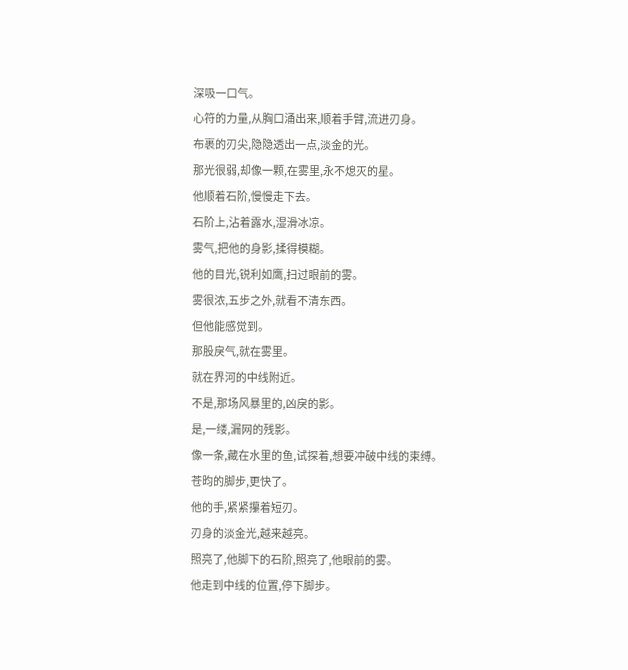深吸一口气。
心符的力量,从胸口涌出来,顺着手臂,流进刃身。
布裹的刃尖,隐隐透出一点,淡金的光。
那光很弱,却像一颗,在雾里,永不熄灭的星。
他顺着石阶,慢慢走下去。
石阶上,沾着露水,湿滑冰凉。
雾气,把他的身影,揉得模糊。
他的目光,锐利如鹰,扫过眼前的雾。
雾很浓,五步之外,就看不清东西。
但他能感觉到。
那股戾气,就在雾里。
就在界河的中线附近。
不是,那场风暴里的,凶戾的影。
是,一缕,漏网的残影。
像一条,藏在水里的鱼,试探着,想要冲破中线的束缚。
苍昀的脚步,更快了。
他的手,紧紧攥着短刃。
刃身的淡金光,越来越亮。
照亮了,他脚下的石阶,照亮了,他眼前的雾。
他走到中线的位置,停下脚步。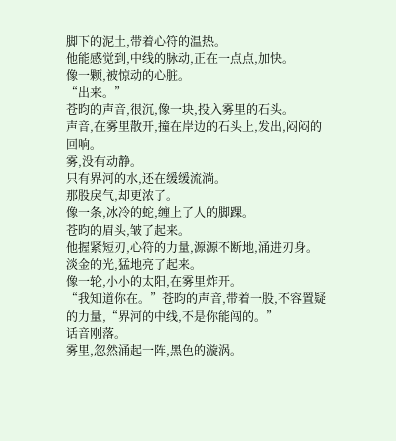脚下的泥土,带着心符的温热。
他能感觉到,中线的脉动,正在一点点,加快。
像一颗,被惊动的心脏。
“出来。”
苍昀的声音,很沉,像一块,投入雾里的石头。
声音,在雾里散开,撞在岸边的石头上,发出,闷闷的回响。
雾,没有动静。
只有界河的水,还在缓缓流淌。
那股戾气,却更浓了。
像一条,冰冷的蛇,缠上了人的脚踝。
苍昀的眉头,皱了起来。
他握紧短刃,心符的力量,源源不断地,涌进刃身。
淡金的光,猛地亮了起来。
像一轮,小小的太阳,在雾里炸开。
“我知道你在。”苍昀的声音,带着一股,不容置疑的力量,“界河的中线,不是你能闯的。”
话音刚落。
雾里,忽然涌起一阵,黑色的漩涡。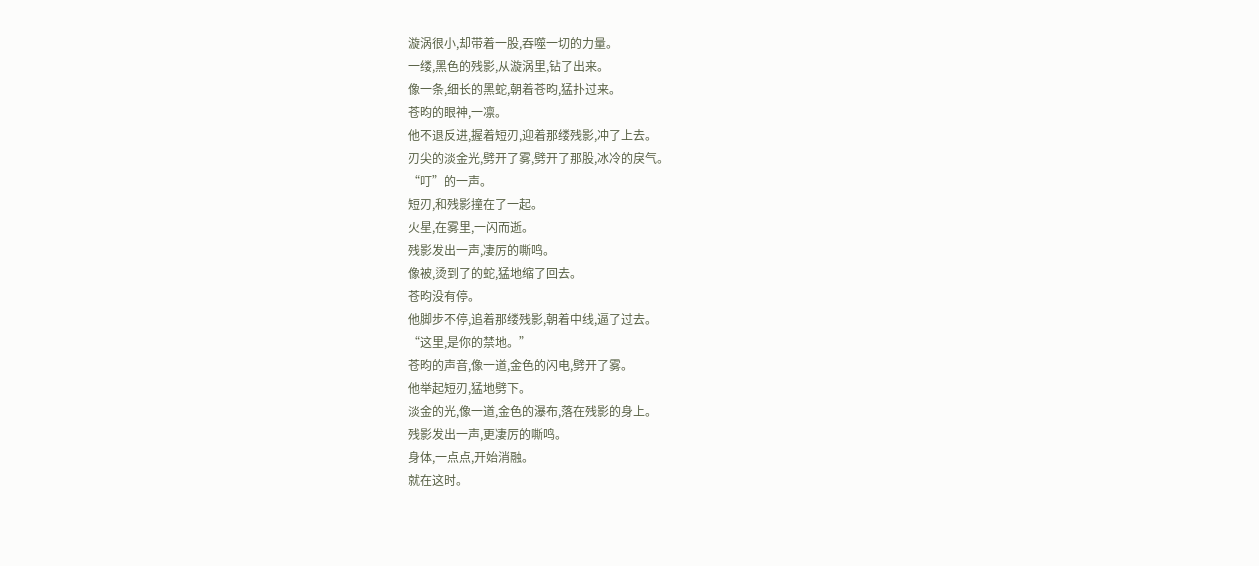漩涡很小,却带着一股,吞噬一切的力量。
一缕,黑色的残影,从漩涡里,钻了出来。
像一条,细长的黑蛇,朝着苍昀,猛扑过来。
苍昀的眼神,一凛。
他不退反进,握着短刃,迎着那缕残影,冲了上去。
刃尖的淡金光,劈开了雾,劈开了那股,冰冷的戾气。
“叮”的一声。
短刃,和残影撞在了一起。
火星,在雾里,一闪而逝。
残影发出一声,凄厉的嘶鸣。
像被,烫到了的蛇,猛地缩了回去。
苍昀没有停。
他脚步不停,追着那缕残影,朝着中线,逼了过去。
“这里,是你的禁地。”
苍昀的声音,像一道,金色的闪电,劈开了雾。
他举起短刃,猛地劈下。
淡金的光,像一道,金色的瀑布,落在残影的身上。
残影发出一声,更凄厉的嘶鸣。
身体,一点点,开始消融。
就在这时。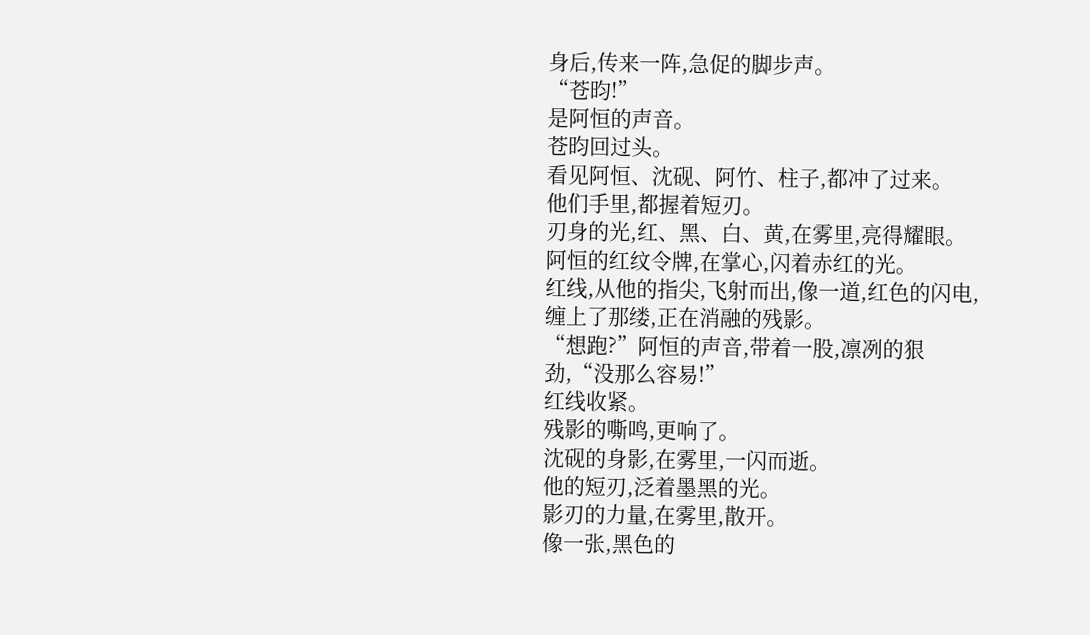身后,传来一阵,急促的脚步声。
“苍昀!”
是阿恒的声音。
苍昀回过头。
看见阿恒、沈砚、阿竹、柱子,都冲了过来。
他们手里,都握着短刃。
刃身的光,红、黑、白、黄,在雾里,亮得耀眼。
阿恒的红纹令牌,在掌心,闪着赤红的光。
红线,从他的指尖,飞射而出,像一道,红色的闪电,缠上了那缕,正在消融的残影。
“想跑?”阿恒的声音,带着一股,凛冽的狠劲,“没那么容易!”
红线收紧。
残影的嘶鸣,更响了。
沈砚的身影,在雾里,一闪而逝。
他的短刃,泛着墨黑的光。
影刃的力量,在雾里,散开。
像一张,黑色的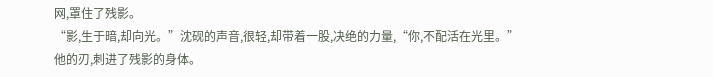网,罩住了残影。
“影,生于暗,却向光。”沈砚的声音,很轻,却带着一股,决绝的力量,“你,不配活在光里。”
他的刃,刺进了残影的身体。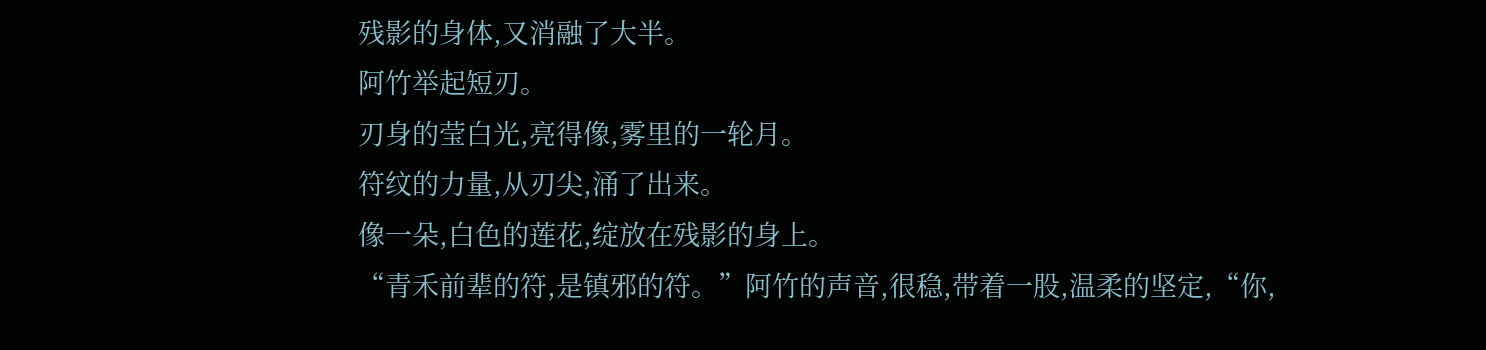残影的身体,又消融了大半。
阿竹举起短刃。
刃身的莹白光,亮得像,雾里的一轮月。
符纹的力量,从刃尖,涌了出来。
像一朵,白色的莲花,绽放在残影的身上。
“青禾前辈的符,是镇邪的符。”阿竹的声音,很稳,带着一股,温柔的坚定,“你,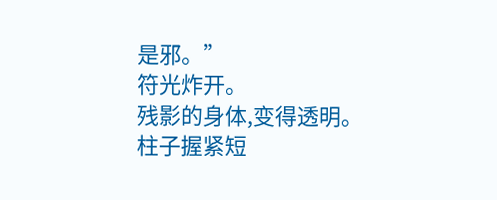是邪。”
符光炸开。
残影的身体,变得透明。
柱子握紧短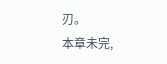刃。
本章未完,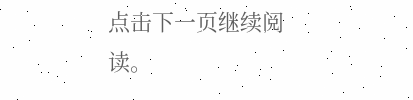点击下一页继续阅读。